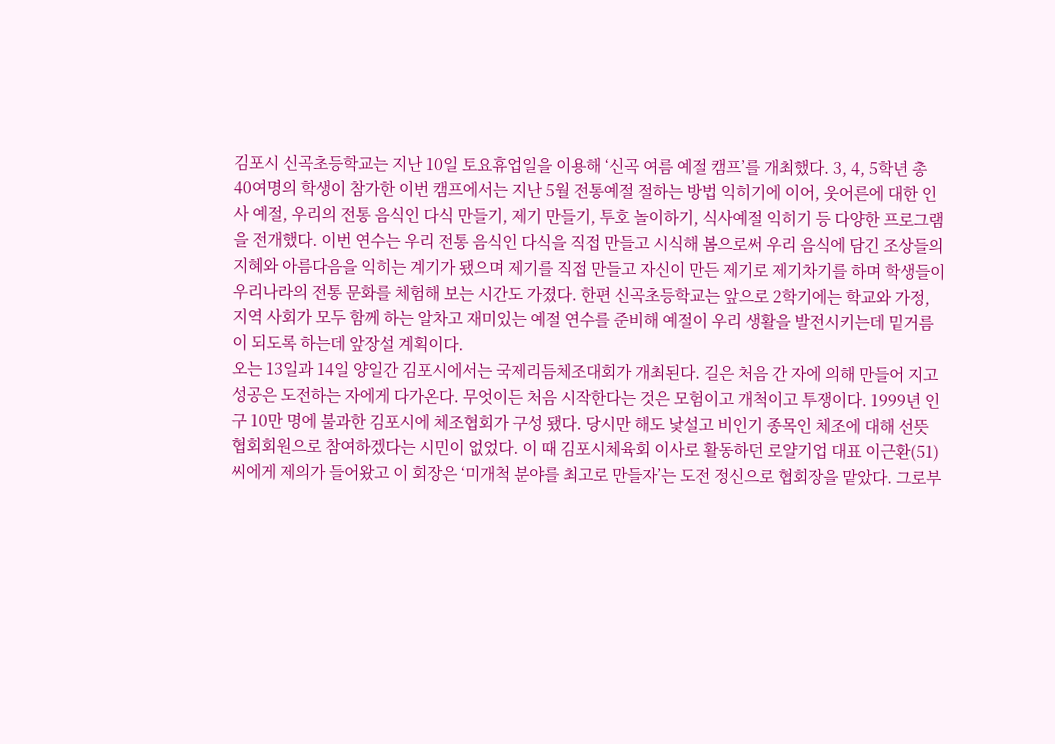김포시 신곡초등학교는 지난 10일 토요휴업일을 이용해 ‘신곡 여름 예절 캠프’를 개최했다. 3, 4, 5학년 총 40여명의 학생이 참가한 이번 캠프에서는 지난 5월 전통예절 절하는 방법 익히기에 이어, 웃어른에 대한 인사 예절, 우리의 전통 음식인 다식 만들기, 제기 만들기, 투호 놀이하기, 식사예절 익히기 등 다양한 프로그램을 전개했다. 이번 연수는 우리 전통 음식인 다식을 직접 만들고 시식해 봄으로써 우리 음식에 담긴 조상들의 지혜와 아름다음을 익히는 계기가 됐으며 제기를 직접 만들고 자신이 만든 제기로 제기차기를 하며 학생들이 우리나라의 전통 문화를 체험해 보는 시간도 가졌다. 한편 신곡초등학교는 앞으로 2학기에는 학교와 가정, 지역 사회가 모두 함께 하는 알차고 재미있는 예절 연수를 준비해 예절이 우리 생활을 발전시키는데 밑거름이 되도록 하는데 앞장설 계획이다.
오는 13일과 14일 양일간 김포시에서는 국제리듬체조대회가 개최된다. 길은 처음 간 자에 의해 만들어 지고 성공은 도전하는 자에게 다가온다. 무엇이든 처음 시작한다는 것은 모험이고 개척이고 투쟁이다. 1999년 인구 10만 명에 불과한 김포시에 체조협회가 구성 됐다. 당시만 해도 낯설고 비인기 종목인 체조에 대해 선뜻 협회회원으로 참여하겠다는 시민이 없었다. 이 때 김포시체육회 이사로 활동하던 로얄기업 대표 이근환(51)씨에게 제의가 들어왔고 이 회장은 ‘미개척 분야를 최고로 만들자’는 도전 정신으로 협회장을 맡았다. 그로부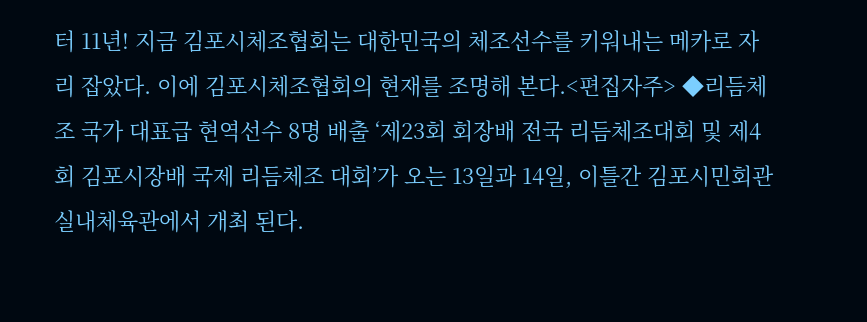터 11년! 지금 김포시체조협회는 대한민국의 체조선수를 키워내는 메카로 자리 잡았다. 이에 김포시체조협회의 현재를 조명해 본다.<편집자주> ◆리듬체조 국가 대표급 현역선수 8명 배출 ‘제23회 회장배 전국 리듬체조대회 및 제4회 김포시장배 국제 리듬체조 대회’가 오는 13일과 14일, 이틀간 김포시민회관 실내체육관에서 개최 된다.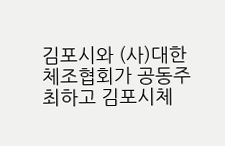김포시와 (사)대한체조협회가 공동주최하고 김포시체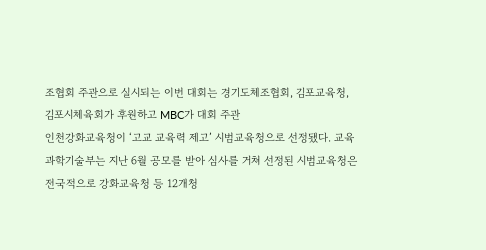조협회 주관으로 실시되는 이번 대회는 경기도체조협회, 김포교육청, 김포시체육회가 후원하고 MBC가 대회 주관
인천강화교육청이 ‘고교 교육력 제고’ 시범교육청으로 선정됐다. 교육과학기술부는 지난 6월 공모를 받아 심사를 거쳐 선정된 시범교육청은 전국적으로 강화교육청 등 12개청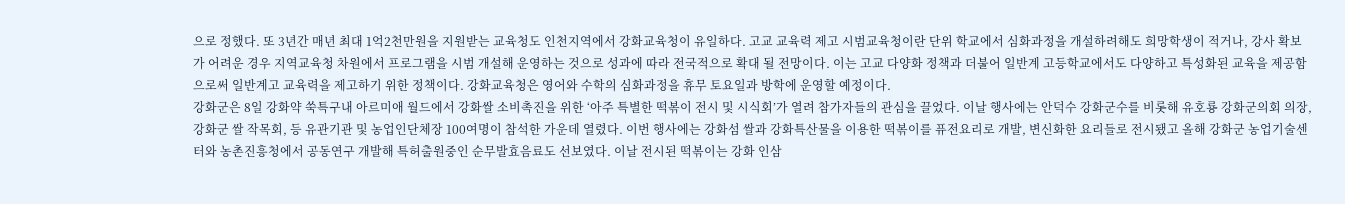으로 정했다. 또 3년간 매년 최대 1억2천만원을 지원받는 교육청도 인천지역에서 강화교육청이 유일하다. 고교 교육력 제고 시범교육청이란 단위 학교에서 심화과정을 개설하려해도 희망학생이 적거나, 강사 확보가 어려운 경우 지역교육청 차원에서 프로그램을 시범 개설해 운영하는 것으로 성과에 따라 전국적으로 확대 될 전망이다. 이는 고교 다양화 정책과 더불어 일반계 고등학교에서도 다양하고 특성화된 교육을 제공함으로써 일반계고 교육력을 제고하기 위한 정책이다. 강화교육청은 영어와 수학의 심화과정을 휴무 토요일과 방학에 운영할 예정이다.
강화군은 8일 강화약 쑥특구내 아르미애 월드에서 강화쌀 소비촉진을 위한 ‘아주 특별한 떡볶이 전시 및 시식회’가 열려 참가자들의 관심을 끌었다. 이날 행사에는 안덕수 강화군수를 비롯해 유호룡 강화군의회 의장, 강화군 쌀 작목회, 등 유관기관 및 농업인단체장 100여명이 참석한 가운데 열렸다. 이번 행사에는 강화섬 쌀과 강화특산물을 이용한 떡볶이를 퓨전요리로 개발, 변신화한 요리들로 전시됐고 올해 강화군 농업기술센터와 농촌진흥청에서 공동연구 개발해 특허출원중인 순무발효음료도 선보였다. 이날 전시된 떡볶이는 강화 인삼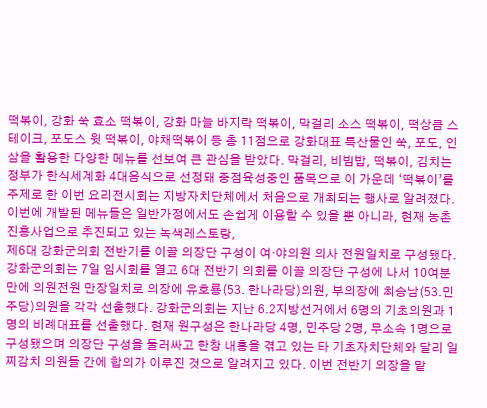떡볶이, 강화 쑥 효소 떡볶이, 강화 마늘 바지락 떡볶이, 막걸리 소스 떡볶이, 떡상큼 스테이크, 포도스 윗 떡볶이, 야채떡볶이 등 총 11점으로 강화대표 특산물인 쑥, 포도, 인삼을 활용한 다양한 메뉴를 선보여 큰 관심을 받았다. 막걸리, 비빔밥, 떡볶이, 김치는 정부가 한식세계화 4대음식으로 선정돼 중점육성중인 품목으로 이 가운데 ‘떡볶이’를 주제로 한 이번 요리전시회는 지방자치단체에서 처음으로 개최되는 행사로 알려졌다. 이번에 개발된 메뉴들은 일반가정에서도 손쉽게 이용할 수 있을 뿐 아니라, 현재 농촌진흥사업으로 추진되고 있는 녹색레스토랑,
제6대 강화군의회 전반기를 이끌 의장단 구성이 여·야의원 의사 전원일치로 구성됐다. 강화군의회는 7일 임시회를 열고 6대 전반기 의회를 이끌 의장단 구성에 나서 10여분 만에 의원전원 만장일치로 의장에 유호룡(53. 한나라당)의원, 부의장에 최승남(53.민주당)의원을 각각 선출했다. 강화군의회는 지난 6.2지방선거에서 6명의 기초의원과 1명의 비례대표를 선출했다. 현재 원구성은 한나라당 4명, 민주당 2명, 무소속 1명으로 구성됐으며 의장단 구성을 둘러싸고 한창 내홍을 겪고 있는 타 기초자치단체와 달리 일찌감치 의원들 간에 합의가 이루진 것으로 알려지고 있다. 이번 전반기 의장을 맡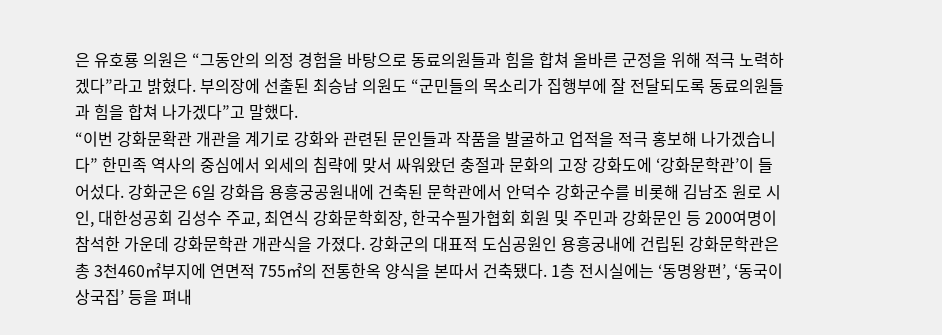은 유호룡 의원은 “그동안의 의정 경험을 바탕으로 동료의원들과 힘을 합쳐 올바른 군정을 위해 적극 노력하겠다”라고 밝혔다. 부의장에 선출된 최승남 의원도 “군민들의 목소리가 집행부에 잘 전달되도록 동료의원들과 힘을 합쳐 나가겠다”고 말했다.
“이번 강화문확관 개관을 계기로 강화와 관련된 문인들과 작품을 발굴하고 업적을 적극 홍보해 나가겠습니다” 한민족 역사의 중심에서 외세의 침략에 맞서 싸워왔던 충절과 문화의 고장 강화도에 ‘강화문학관’이 들어섰다. 강화군은 6일 강화읍 용흥궁공원내에 건축된 문학관에서 안덕수 강화군수를 비롯해 김남조 원로 시인, 대한성공회 김성수 주교, 최연식 강화문학회장, 한국수필가협회 회원 및 주민과 강화문인 등 200여명이 참석한 가운데 강화문학관 개관식을 가졌다. 강화군의 대표적 도심공원인 용흥궁내에 건립된 강화문학관은 총 3천460㎡부지에 연면적 755㎡의 전통한옥 양식을 본따서 건축됐다. 1층 전시실에는 ‘동명왕편’, ‘동국이상국집’ 등을 펴내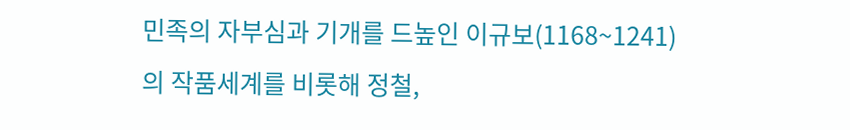민족의 자부심과 기개를 드높인 이규보(1168~1241)의 작품세계를 비롯해 정철,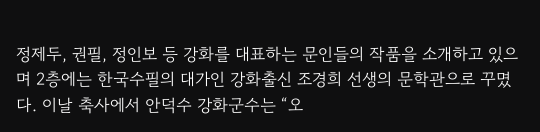정제두, 권필, 정인보 등 강화를 대표하는 문인들의 작품을 소개하고 있으며 2층에는 한국수필의 대가인 강화출신 조경희 선생의 문학관으로 꾸몄다. 이날 축사에서 안덕수 강화군수는 “오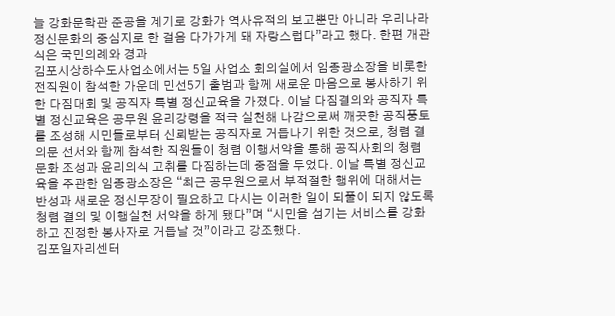늘 강화문학관 준공을 계기로 강화가 역사유적의 보고뿐만 아니라 우리나라 정신문화의 중심지로 한 걸음 다가가게 돼 자랑스럽다”라고 했다. 한편 개관식은 국민의례와 경과
김포시상하수도사업소에서는 5일 사업소 회의실에서 임종광소장을 비롯한 전직원이 참석한 가운데 민선5기 출범과 함께 새로운 마음으로 봉사하기 위한 다짐대회 및 공직자 특별 정신교육을 가졌다. 이날 다짐결의와 공직자 특별 정신교육은 공무원 윤리강령을 적극 실천해 나감으로써 깨끗한 공직풍토를 조성해 시민들로부터 신뢰받는 공직자로 거듭나기 위한 것으로, 청렴 결의문 선서와 함께 참석한 직원들이 청렴 이행서약을 통해 공직사회의 청렴 문화 조성과 윤리의식 고취를 다짐하는데 중점을 두었다. 이날 특별 정신교육을 주관한 임종광소장은 “최근 공무원으로서 부적절한 행위에 대해서는 반성과 새로운 정신무장이 필요하고 다시는 이러한 일이 되풀이 되지 않도록 청렴 결의 및 이행실천 서약을 하게 됐다”며 “시민을 섬기는 서비스를 강화하고 진정한 봉사자로 거듭날 것”이라고 강조했다.
김포일자리센터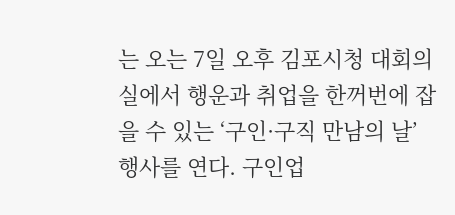는 오는 7일 오후 김포시청 대회의실에서 행운과 취업을 한꺼번에 잡을 수 있는 ‘구인·구직 만남의 날’ 행사를 연다. 구인업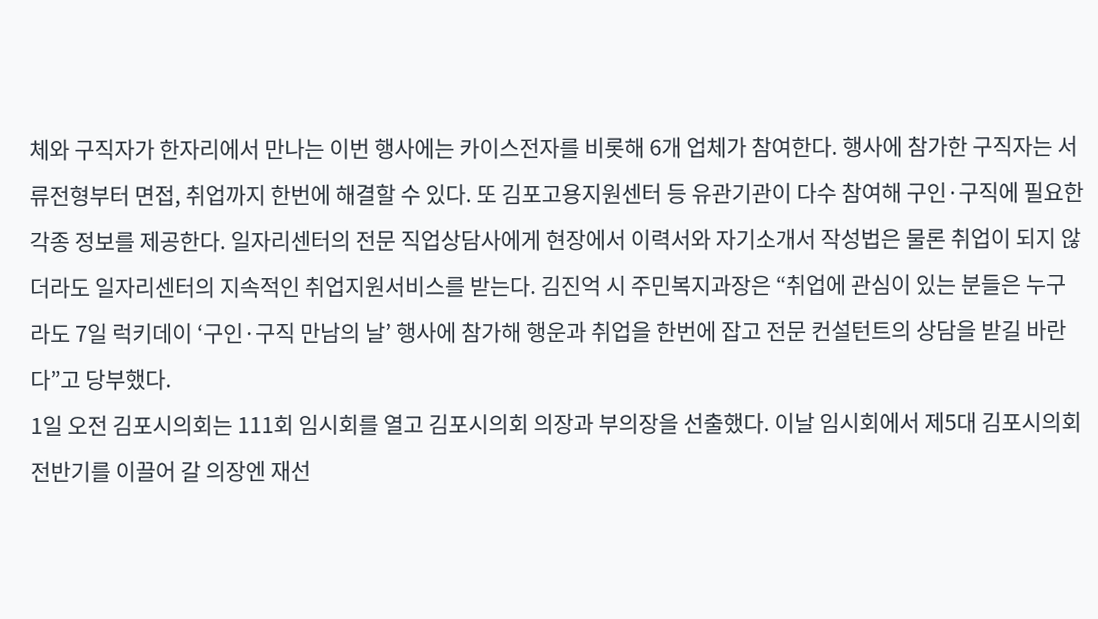체와 구직자가 한자리에서 만나는 이번 행사에는 카이스전자를 비롯해 6개 업체가 참여한다. 행사에 참가한 구직자는 서류전형부터 면접, 취업까지 한번에 해결할 수 있다. 또 김포고용지원센터 등 유관기관이 다수 참여해 구인·구직에 필요한 각종 정보를 제공한다. 일자리센터의 전문 직업상담사에게 현장에서 이력서와 자기소개서 작성법은 물론 취업이 되지 않더라도 일자리센터의 지속적인 취업지원서비스를 받는다. 김진억 시 주민복지과장은 “취업에 관심이 있는 분들은 누구라도 7일 럭키데이 ‘구인·구직 만남의 날’ 행사에 참가해 행운과 취업을 한번에 잡고 전문 컨설턴트의 상담을 받길 바란다”고 당부했다.
1일 오전 김포시의회는 111회 임시회를 열고 김포시의회 의장과 부의장을 선출했다. 이날 임시회에서 제5대 김포시의회 전반기를 이끌어 갈 의장엔 재선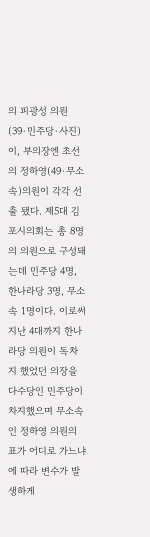의 피광성 의원(39·민주당·사진)이, 부의장엔 초선의 정하영(49·무소속)의원이 각각 선출 됐다. 제5대 김포시의회는 총 8명의 의원으로 구성돼는데 민주당 4명, 한나라당 3명, 무소속 1명이다. 이로써 지난 4대까지 한나라당 의원이 독차지 했었던 의장을 다수당인 민주당이 차지했으며 무소속인 정하영 의원의 표가 어디로 가느냐에 따라 변수가 발생하게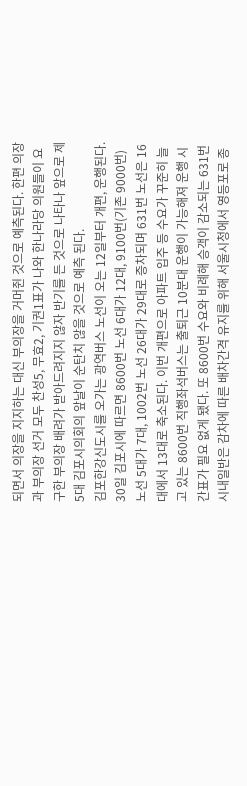되면서 의장을 지지하는 대신 부의장을 거머쥔 것으로 예측된다. 한편 의장과 부의장 선거 모두 찬성5, 무효2, 기권1표가 나와 한나라당 의원들이 요구한 부의장 배려가 받아드려지지 않자 반기를 든 것으로 나타나 앞으로 제 5대 김포시의회의 앞날이 순탄치 않을 것으로 예측 된다.
김포한강신도시를 오가는 광역버스 노선이 오는 12일부터 개편, 운행된다. 30일 김포시에 따르면 8600번 노선 6대가 12대, 9100번(기존 9000번) 노선 5대가 7대, 1002번 노선 26대가 29대로 증차되며 631번 노선은 16대에서 13대로 축소된다. 이번 개편으로 아파트 입주 등 수요가 꾸준히 늘고 있는 8600번 직행좌석버스는 출퇴근 10분대 운행이 가능해져 운행 시간표가 필요 없게 됐다. 또 8600번 수요와 비례해 승객이 감소되는 631번 시내일반은 감차에 따른 배차간격 유지를 위해 서울시청에서 영등포로 종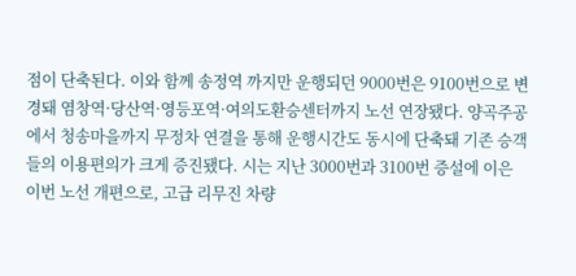점이 단축된다. 이와 함께 송정역 까지만 운행되던 9000번은 9100번으로 변경돼 염창역·당산역·영등포역·여의도환승센터까지 노선 연장됐다. 양곡주공에서 청송마을까지 무정차 연결을 통해 운행시간도 동시에 단축돼 기존 승객들의 이용편의가 크게 증진됐다. 시는 지난 3000번과 3100번 증설에 이은 이번 노선 개편으로, 고급 리무진 차량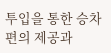투입을 통한 승차편의 제공과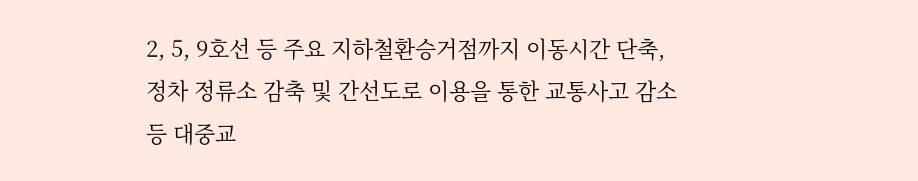2, 5, 9호선 등 주요 지하철환승거점까지 이동시간 단축, 정차 정류소 감축 및 간선도로 이용을 통한 교통사고 감소 등 대중교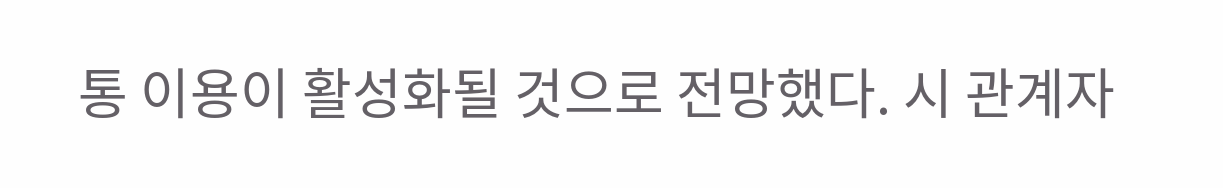통 이용이 활성화될 것으로 전망했다. 시 관계자